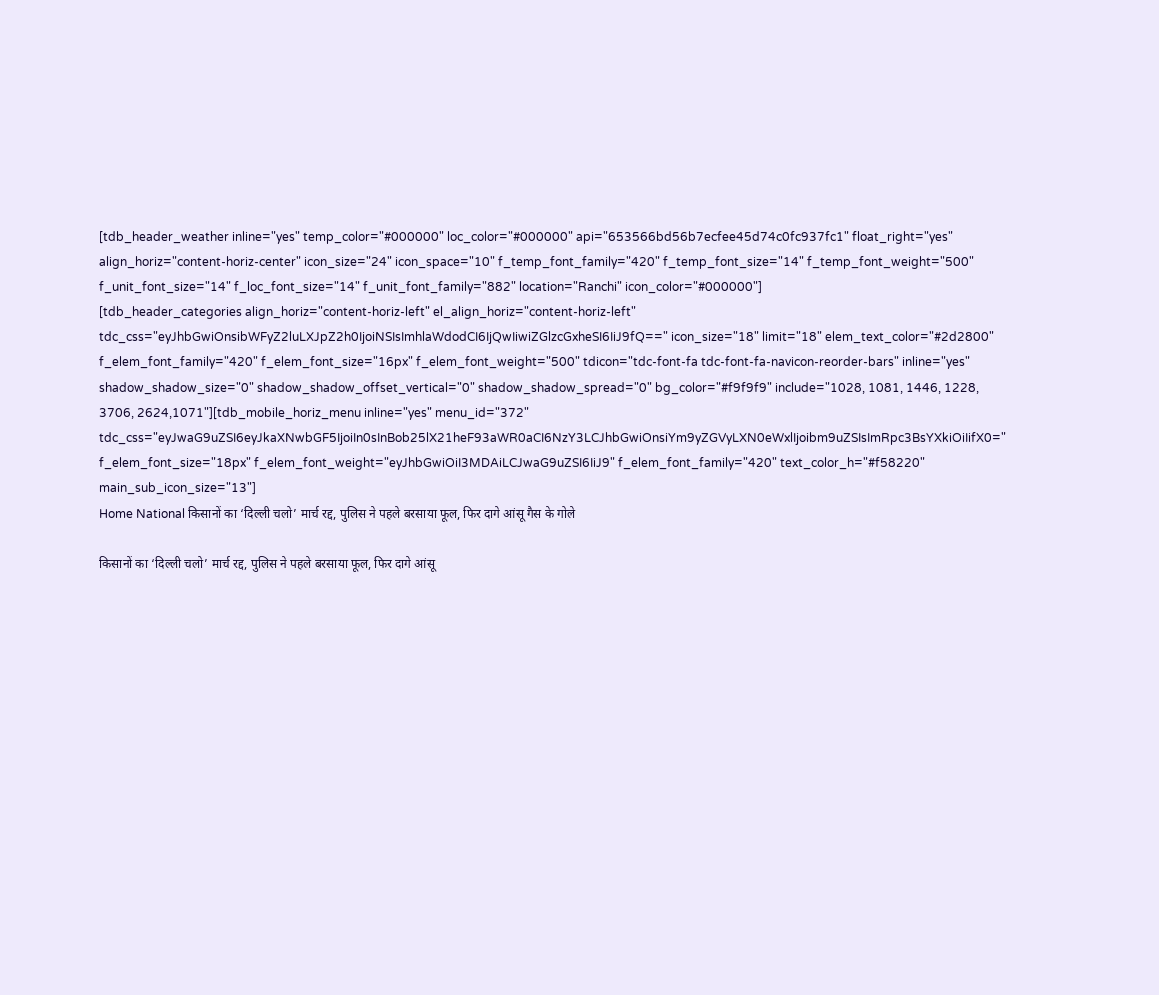[tdb_header_weather inline="yes" temp_color="#000000" loc_color="#000000" api="653566bd56b7ecfee45d74c0fc937fc1" float_right="yes" align_horiz="content-horiz-center" icon_size="24" icon_space="10" f_temp_font_family="420" f_temp_font_size="14" f_temp_font_weight="500" f_unit_font_size="14" f_loc_font_size="14" f_unit_font_family="882" location="Ranchi" icon_color="#000000"]
[tdb_header_categories align_horiz="content-horiz-left" el_align_horiz="content-horiz-left" tdc_css="eyJhbGwiOnsibWFyZ2luLXJpZ2h0IjoiNSIsImhlaWdodCI6IjQwIiwiZGlzcGxheSI6IiJ9fQ==" icon_size="18" limit="18" elem_text_color="#2d2800" f_elem_font_family="420" f_elem_font_size="16px" f_elem_font_weight="500" tdicon="tdc-font-fa tdc-font-fa-navicon-reorder-bars" inline="yes" shadow_shadow_size="0" shadow_shadow_offset_vertical="0" shadow_shadow_spread="0" bg_color="#f9f9f9" include="1028, 1081, 1446, 1228, 3706, 2624,1071"][tdb_mobile_horiz_menu inline="yes" menu_id="372" tdc_css="eyJwaG9uZSI6eyJkaXNwbGF5IjoiIn0sInBob25lX21heF93aWR0aCI6NzY3LCJhbGwiOnsiYm9yZGVyLXN0eWxlIjoibm9uZSIsImRpc3BsYXkiOiIifX0=" f_elem_font_size="18px" f_elem_font_weight="eyJhbGwiOiI3MDAiLCJwaG9uZSI6IiJ9" f_elem_font_family="420" text_color_h="#f58220" main_sub_icon_size="13"]
Home National किसानों का ‘दिल्ली चलो’ मार्च रद्द, पुलिस ने पहले बरसाया फूल, फिर दागे आंसू गैस के गोले

किसानों का ‘दिल्ली चलो’ मार्च रद्द, पुलिस ने पहले बरसाया फूल, फिर दागे आंसू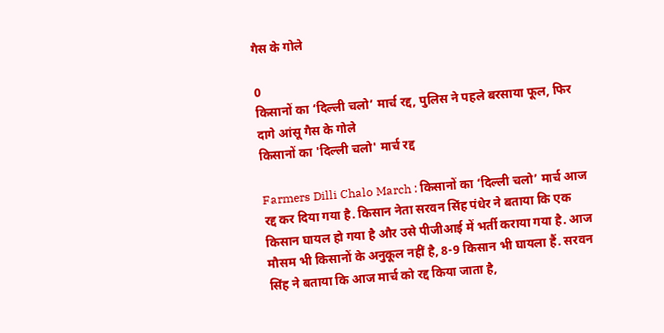गैस के गोले

0
किसानों का ‘दिल्ली चलो’ मार्च रद्द, पुलिस ने पहले बरसाया फूल, फिर दागे आंसू गैस के गोले
किसानों का 'दिल्ली चलो' मार्च रद्द

Farmers Dilli Chalo March : किसानों का ‘दिल्ली चलो’ मार्च आज रद्द कर दिया गया है. किसान नेता सरवन सिंह पंधेर ने बताया कि एक किसान घायल हो गया है और उसे पीजीआई में भर्ती कराया गया है. आज मौसम भी किसानों के अनुकूल नहीं है, 8-9 किसान भी घायला हैं. सरवन सिंह ने बताया कि आज मार्च को रद्द किया जाता है,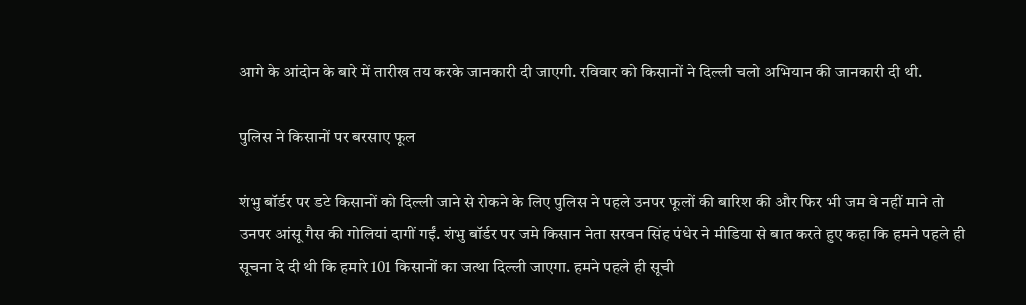आगे के आंदोन के बारे में तारीख तय करके जानकारी दी जाएगी. रविवार को किसानों ने दिल्ली चलो अभियान की जानकारी दी थी.

पुलिस ने किसानों पर बरसाए फूल

शंभु बॉर्डर पर डटे किसानों को दिल्ली जाने से रोकने के लिए पुलिस ने पहले उनपर फूलों की बारिश की और फिर भी जम वे नहीं माने तो उनपर आंसू गैस की गोलियां दागीं गईं. शंभु बॉर्डर पर जमे किसान नेता सरवन सिंह पंधेर ने मीडिया से बात करते हुए कहा कि हमने पहले ही सूचना दे दी थी कि हमारे 101 किसानों का जत्था दिल्ली जाएगा. हमने पहले ही सूची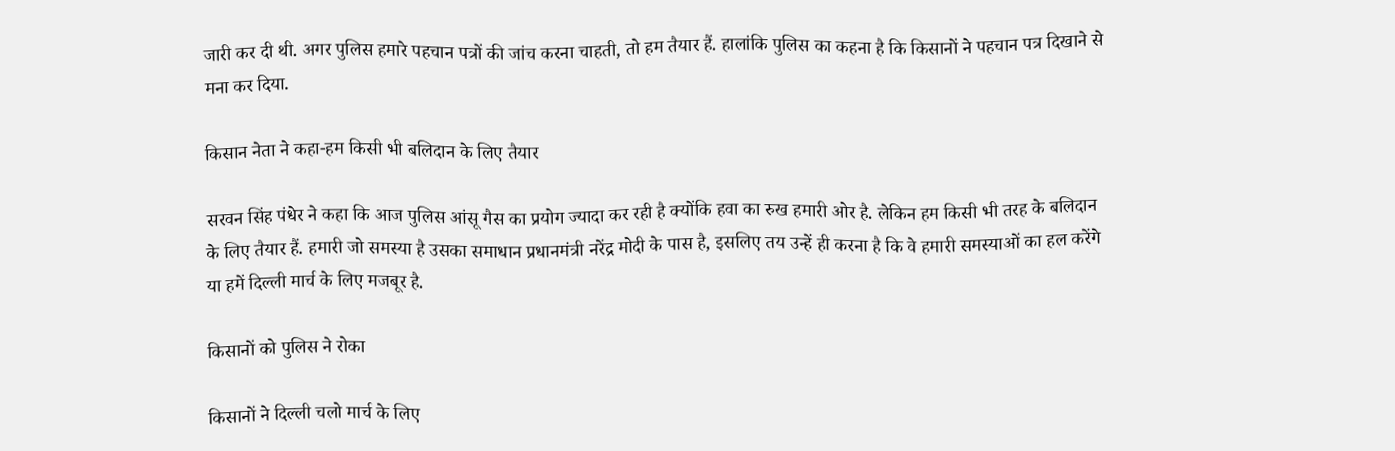जारी कर दी थी. अगर पुलिस हमारे पहचान पत्रों की जांच करना चाहती, तो हम तैयार हैं. हालांकि पुलिस का कहना है कि किसानों ने पहचान पत्र दिखाने से मना कर दिया.

किसान नेता ने कहा-हम किसी भी बलिदान के लिए तैयार

सरवन सिंह पंधेर ने कहा कि आज पुलिस आंसू गैस का प्रयोग ज्यादा कर रही है क्योंकि हवा का रुख हमारी ओर है. लेकिन हम किसी भी तरह के बलिदान के लिए तैयार हैं. हमारी जो समस्या है उसका समाधान प्रधानमंत्री नरेंद्र मोदी के पास है, इसलिए तय उन्हें ही करना है कि वे हमारी समस्याओं का हल करेंगे या हमें दिल्ली मार्च के लिए मजबूर है.

किसानों को पुलिस ने रोका

किसानों ने दिल्ली चलो मार्च के लिए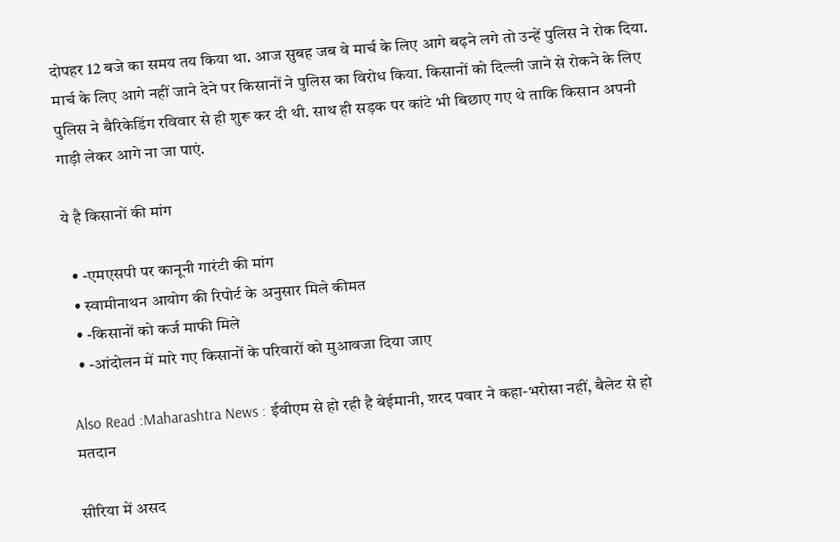दोपहर 12 बजे का समय तय किया था. आज सुबह जब वे मार्च के लिए आगे बढ़ने लगे तो उन्हें पुलिस ने रोक दिया. मार्च के लिए आगे नहीं जाने देने पर किसानों ने पुलिस का विरोध किया. किसानों को दिल्ली जाने से रोकने के लिए पुलिस ने बैरिकेडिंग रविवार से ही शुरू कर दी थी. साथ ही सड़क पर कांटे भी बिछाए गए थे ताकि किसान अपनी गाड़ी लेकर आगे ना जा पाएं.

ये है किसानों की मांग

  • -एमएसपी पर कानूनी गारंटी की मांग
  • स्वामीनाथन आयोग की रिपोर्ट के अनुसार मिले कीमत
  • -किसानों को कर्ज माफी मिले
  • -आंदोलन में मारे गए किसानों के परिवारों को मुआवजा दिया जाए

Also Read :Maharashtra News : ईवीएम से हो रही है बेईमानी, शरद पवार ने कहा-भरोसा नहीं, बैलेट से हो मतदान

सीरिया में असद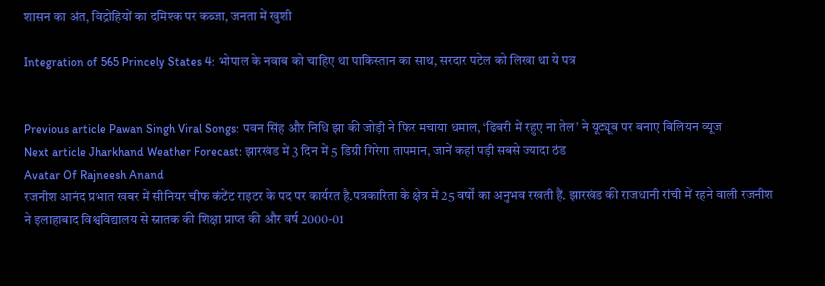शासन का अंत, विद्रोहियों का दमिश्क पर कब्जा, जनता में खुशी

Integration of 565 Princely States 4: भोपाल के नवाब को चाहिए था पाकिस्तान का साथ, सरदार पटेल को लिखा था ये पत्र


Previous article Pawan Singh Viral Songs: पवन सिंह और निधि झा की जोड़ी ने फिर मचाया धमाल, ‘ढिबरी में रहुए ना तेल’ ने यूट्यूब पर बनाए बिलियन व्यूज
Next article Jharkhand Weather Forecast: झारखंड में 3 दिन में 5 डिग्री गिरेगा तापमान, जानें कहां पड़ी सबसे ज्यादा ठंड
Avatar Of Rajneesh Anand
रजनीश आनंद प्रभात खबर में सीनियर चीफ कंटेंट राइटर के पद पर कार्यरत है.पत्रकारिता के क्षेत्र में 25 वर्षों का अनुभव रखती हैं. झारखंड की राजधानी रांची में रहने वाली रजनीश ने इलाहाबाद विश्वविद्यालय से स्नातक की शिक्षा प्राप्त की और वर्ष 2000-01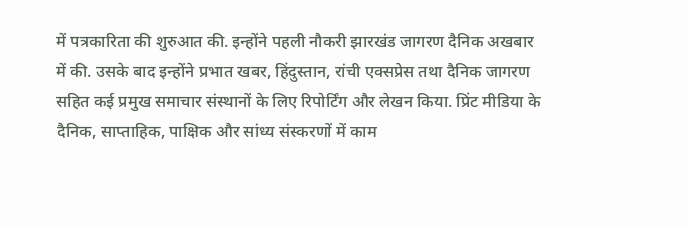में पत्रकारिता की शुरुआत की. इन्होंने पहली नौकरी झारखंड जागरण दैनिक अखबार में की. उसके बाद इन्होंने प्रभात खबर, हिंदुस्तान, रांची एक्सप्रेस तथा दैनिक जागरण सहित कई प्रमुख समाचार संस्थानों के लिए रिपोर्टिंग और लेखन किया. प्रिंट मीडिया के दैनिक, साप्ताहिक, पाक्षिक और सांध्य संस्करणों में काम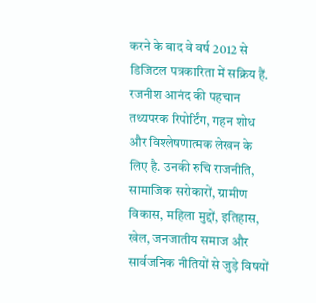करने के बाद वे वर्ष 2012 से डिजिटल पत्रकारिता में सक्रिय हैं. रजनीश आनंद की पहचान तथ्यपरक रिपोर्टिंग, गहन शोध और विश्लेषणात्मक लेखन के लिए है. उनकी रुचि राजनीति, सामाजिक सरोकारों, ग्रामीण विकास, महिला मुद्दों, इतिहास, खेल, जनजातीय समाज और सार्वजनिक नीतियों से जुड़े विषयों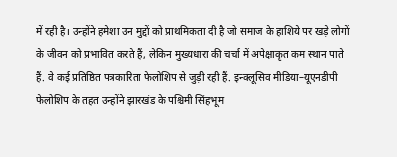में रही है। उन्होंने हमेशा उन मुद्दों को प्राथमिकता दी है जो समाज के हाशिये पर खड़े लोगों के जीवन को प्रभावित करते हैं, लेकिन मुख्यधारा की चर्चा में अपेक्षाकृत कम स्थान पाते हैं. वे कई प्रतिष्ठित पत्रकारिता फेलोशिप से जुड़ी रही हैं. इन्क्लूसिव मीडिया–यूएनडीपी फेलोशिप के तहत उन्होंने झारखंड के पश्चिमी सिंहभूम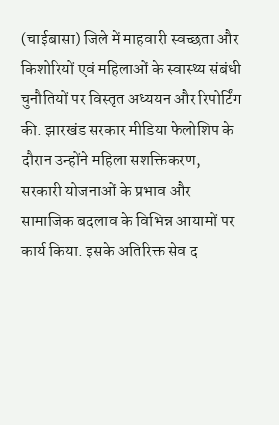(चाईबासा) जिले में माहवारी स्वच्छता और किशोरियों एवं महिलाओं के स्वास्थ्य संबंधी चुनौतियों पर विस्तृत अध्ययन और रिपोर्टिंग की. झारखंड सरकार मीडिया फेलोशिप के दौरान उन्होंने महिला सशक्तिकरण, सरकारी योजनाओं के प्रभाव और सामाजिक बदलाव के विभिन्न आयामों पर कार्य किया. इसके अतिरिक्त सेव द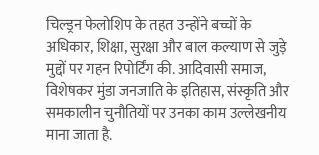चिल्ड्रन फेलोशिप के तहत उन्होंने बच्चों के अधिकार, शिक्षा, सुरक्षा और बाल कल्याण से जुड़े मुद्दों पर गहन रिपोर्टिंग की. आदिवासी समाज, विशेषकर मुंडा जनजाति के इतिहास, संस्कृति और समकालीन चुनौतियों पर उनका काम उल्लेखनीय माना जाता है.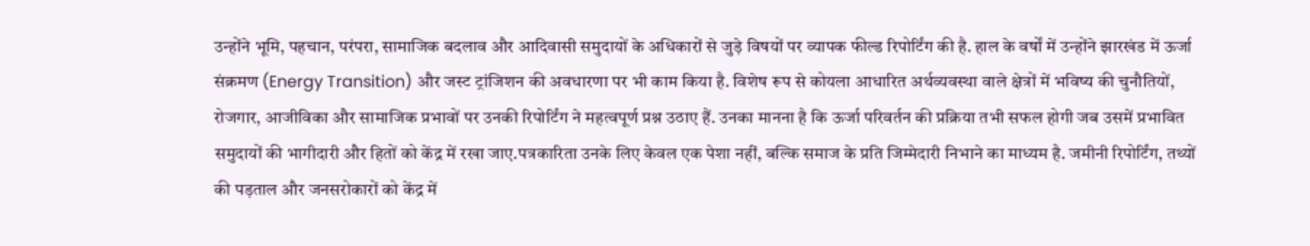उन्होंने भूमि, पहचान, परंपरा, सामाजिक बदलाव और आदिवासी समुदायों के अधिकारों से जुड़े विषयों पर व्यापक फील्ड रिपोर्टिंग की है. हाल के वर्षों में उन्होंने झारखंड में ऊर्जा संक्रमण (Energy Transition) और जस्ट ट्रांजिशन की अवधारणा पर भी काम किया है. विशेष रूप से कोयला आधारित अर्थव्यवस्था वाले क्षेत्रों में भविष्य की चुनौतियों, रोजगार, आजीविका और सामाजिक प्रभावों पर उनकी रिपोर्टिंग ने महत्वपूर्ण प्रश्न उठाए हैं. उनका मानना है कि ऊर्जा परिवर्तन की प्रक्रिया तभी सफल होगी जब उसमें प्रभावित समुदायों की भागीदारी और हितों को केंद्र में रखा जाए.पत्रकारिता उनके लिए केवल एक पेशा नहीं, बल्कि समाज के प्रति जिम्मेदारी निभाने का माध्यम है. जमीनी रिपोर्टिंग, तथ्यों की पड़ताल और जनसरोकारों को केंद्र में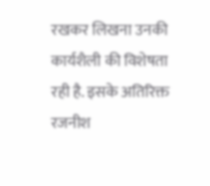रखकर लिखना उनकी कार्यशैली की विशेषता रही है. इसके अतिरिक्त रजनीश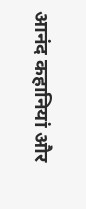आनंद कहानियां और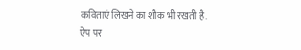कविताएं लिखने का शौक भी रखती है.
ऐप पर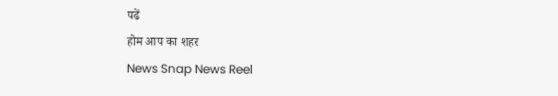पढें
होम आप का शहर
News Snap News Reel